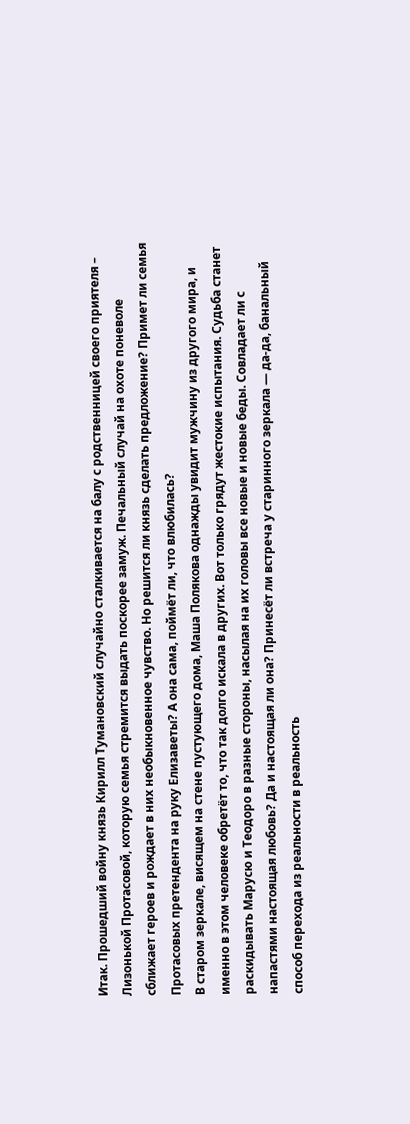Итак. Прошедший войну князь Кирилл Тумановский случайно сталкивается на балу с родственницей своего приятеля – Лизонькой Протасовой, которую семья стремится выдать поскорее замуж. Печальный случай на охоте поневоле сближает героев и рождает в них необыкновенное чувство. Но решится ли князь сделать предложение? Примет ли семья Протасовых претендента на руку Елизаветы? А она сама, поймёт ли, что влюбилась?
В старом зеркале, висящем на стене пустующего дома, Маша Полякова однажды увидит мужчину из другого мира, и именно в этом человеке обретёт то, что так долго искала в других. Вот только грядут жестокие испытания. Судьба станет раскидывать Марусю и Теодоро в разные стороны, насылая на их головы все новые и новые беды. Совладает ли с напастями настоящая любовь? Да и настоящая ли она? Принесёт ли встреча у старинного зеркала — да-да, банальный способ перехода из реальности в реальность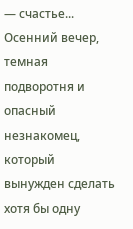— счастье...
Осенний вечер, темная подворотня и опасный незнакомец, который вынужден сделать хотя бы одну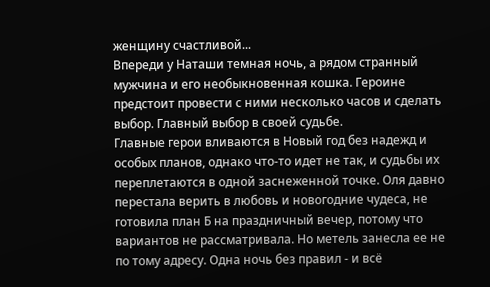женщину счастливой...
Впереди у Наташи темная ночь, а рядом странный мужчина и его необыкновенная кошка. Героине предстоит провести с ними несколько часов и сделать выбор. Главный выбор в своей судьбе.
Главные герои вливаются в Новый год без надежд и особых планов, однако что-то идет не так, и судьбы их переплетаются в одной заснеженной точке. Оля давно перестала верить в любовь и новогодние чудеса, не готовила план Б на праздничный вечер, потому что вариантов не рассматривала. Но метель занесла ее не по тому адресу. Одна ночь без правил - и всё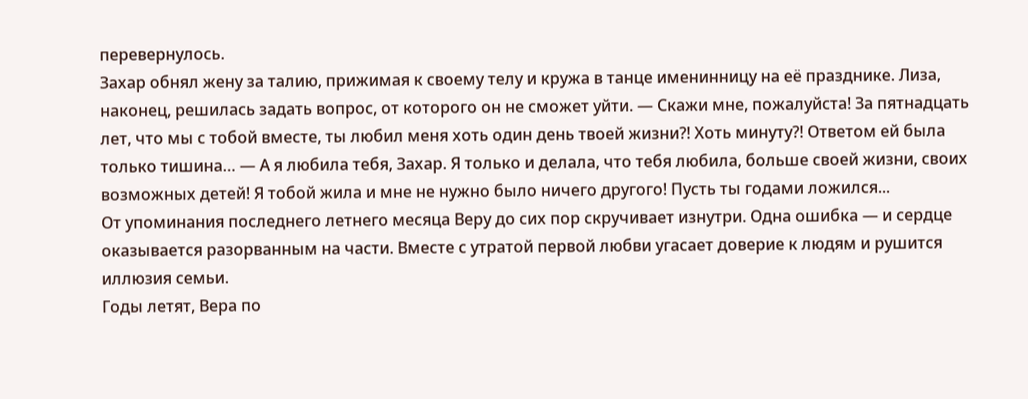перевернулось.
Захар обнял жену за талию, прижимая к своему телу и кружа в танце именинницу на её празднике. Лиза, наконец, решилась задать вопрос, от которого он не сможет уйти. — Скажи мне, пожалуйста! За пятнадцать лет, что мы с тобой вместе, ты любил меня хоть один день твоей жизни?! Хоть минуту?! Ответом ей была только тишина… — А я любила тебя, Захар. Я только и делала, что тебя любила, больше своей жизни, своих возможных детей! Я тобой жила и мне не нужно было ничего другого! Пусть ты годами ложился...
От упоминания последнего летнего месяца Веру до сих пор скручивает изнутри. Одна ошибка — и сердце оказывается разорванным на части. Вместе с утратой первой любви угасает доверие к людям и рушится иллюзия семьи.
Годы летят, Вера по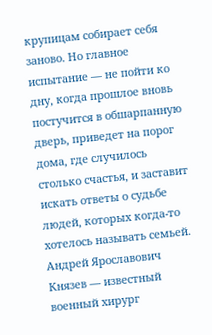крупицам собирает себя заново. Но главное испытание — не пойти ко дну, когда прошлое вновь постучится в обшарпанную дверь, приведет на порог дома, где случилось столько счастья, и заставит искать ответы о судьбе людей, которых когда-то хотелось называть семьей.
Андрей Ярославович Князев — известный военный хирург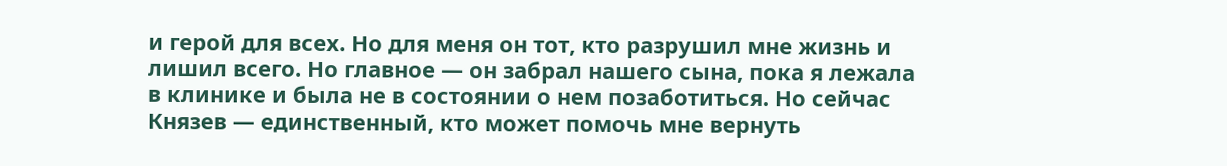и герой для всех. Но для меня он тот, кто разрушил мне жизнь и лишил всего. Но главное — он забрал нашего сына, пока я лежала в клинике и была не в состоянии о нем позаботиться. Но сейчас Князев — единственный, кто может помочь мне вернуть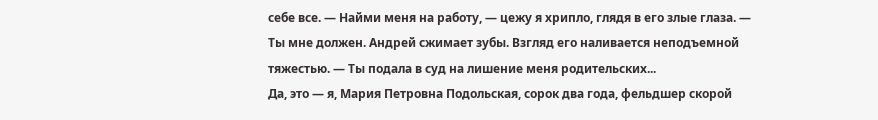себе все. — Найми меня на работу, — цежу я хрипло, глядя в его злые глаза. — Ты мне должен. Андрей сжимает зубы. Взгляд его наливается неподъемной тяжестью. — Ты подала в суд на лишение меня родительских...
Да, это — я, Мария Петровна Подольская, сорок два года, фельдшер скорой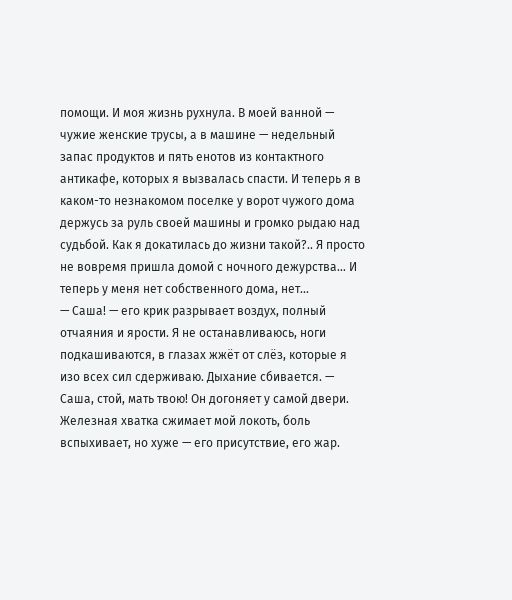помощи. И моя жизнь рухнула. В моей ванной — чужие женские трусы, а в машине — недельный запас продуктов и пять енотов из контактного антикафе, которых я вызвалась спасти. И теперь я в каком-то незнакомом поселке у ворот чужого дома держусь за руль своей машины и громко рыдаю над судьбой. Как я докатилась до жизни такой?.. Я просто не вовремя пришла домой с ночного дежурства… И теперь у меня нет собственного дома, нет...
— Саша! — его крик разрывает воздух, полный отчаяния и ярости. Я не останавливаюсь, ноги подкашиваются, в глазах жжёт от слёз, которые я изо всех сил сдерживаю. Дыхание сбивается. — Саша, стой, мать твою! Он догоняет у самой двери. Железная хватка сжимает мой локоть, боль вспыхивает, но хуже — его присутствие, его жар.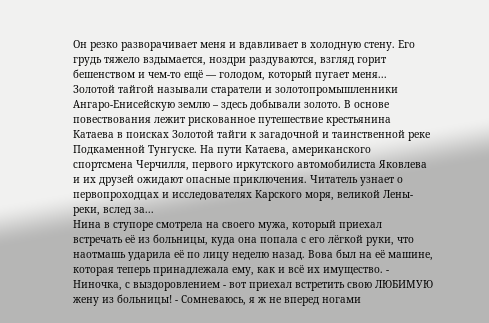Он резко разворачивает меня и вдавливает в холодную стену. Его грудь тяжело вздымается, ноздри раздуваются, взгляд горит бешенством и чем-то ещё — голодом, который пугает меня...
Золотой тайгой называли старатели и золотопромышленники Ангаро-Енисейскую землю – здесь добывали золото. В основе повествования лежит рискованное путешествие крестьянина Катаева в поисках Золотой тайги к загадочной и таинственной реке Подкаменной Тунгуске. На пути Катаева, американского спортсмена Черчилля, первого иркутского автомобилиста Яковлева и их друзей ожидают опасные приключения. Читатель узнает о первопроходцах и исследователях Карского моря, великой Лены-реки, вслед за...
Нина в ступоре смотрела на своего мужа, который приехал встречать её из больницы, куда она попала с его лёгкой руки, что наотмашь ударила её по лицу неделю назад. Вова был на её машине, которая теперь принадлежала ему, как и всё их имущество. - Ниночка, с выздоровлением - вот приехал встретить свою ЛЮБИМУЮ жену из больницы! - Сомневаюсь, я ж не вперед ногами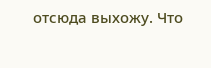отсюда выхожу. Что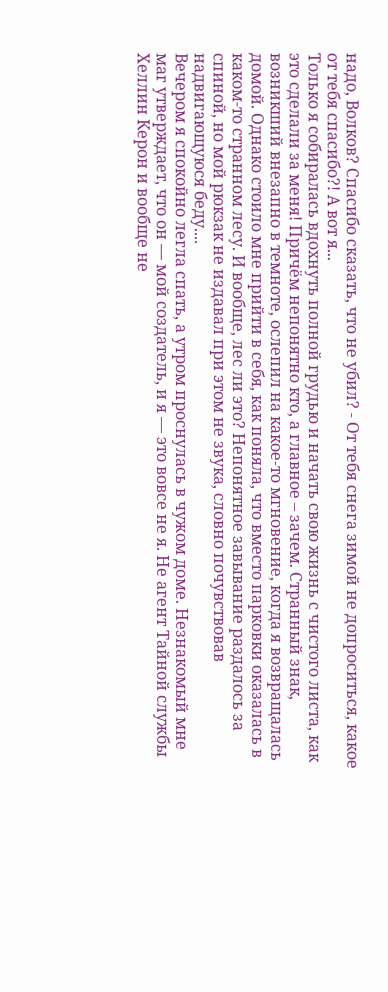надо, Волков? Спасибо сказать, что не убил? - От тебя снега зимой не допроситься, какое от тебя спасибо?! А вот я...
Только я собиралась вдохнуть полной грудью и начать свою жизнь с чистого листа, как это сделали за меня! Причём непонятно кто, а главное – зачем. Странный знак, возникший внезапно в темноте, ослепил на какое-то мгновение, когда я возвращалась домой. Однако стоило мне прийти в себя, как поняла, что вместо парковки оказалась в каком-то странном лесу. И вообще, лес ли это? Непонятное завывание раздалось за спиной, но мой рюкзак не издавал при этом не звука, словно почувствовав надвигающуюся беду....
Вечером я спокойно легла спать, а утром проснулась в чужом доме. Незнакомый мне маг утверждает, что он — мой создатель, и я — это вовсе не я. Не агент Тайной службы Хеллин Керон и вообще не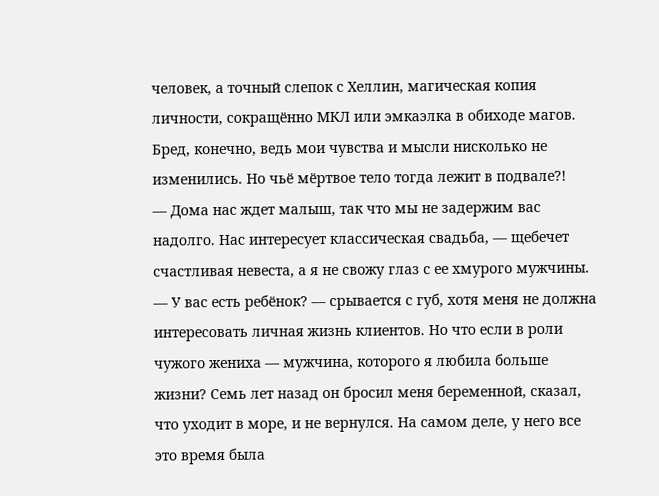человек, а точный слепок с Хеллин, магическая копия личности, сокращённо МКЛ или эмкаэлка в обиходе магов. Бред, конечно, ведь мои чувства и мысли нисколько не изменились. Но чьё мёртвое тело тогда лежит в подвале?!
— Дома нас ждет малыш, так что мы не задержим вас надолго. Нас интересует классическая свадьба, — щебечет счастливая невеста, а я не свожу глаз с ее хмурого мужчины. — У вас есть ребёнок? — срывается с губ, хотя меня не должна интересовать личная жизнь клиентов. Но что если в роли чужого жениха — мужчина, которого я любила больше жизни? Семь лет назад он бросил меня беременной, сказал, что уходит в море, и не вернулся. На самом деле, у него все это время была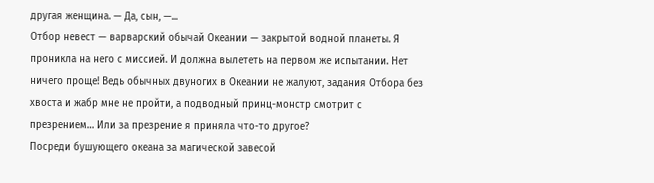другая женщина. — Да, сын, —...
Отбор невест — варварский обычай Океании — закрытой водной планеты. Я проникла на него с миссией. И должна вылететь на первом же испытании. Нет ничего проще! Ведь обычных двуногих в Океании не жалуют, задания Отбора без хвоста и жабр мне не пройти, а подводный принц-монстр смотрит с презрением… Или за презрение я приняла что-то другое?
Посреди бушующего океана за магической завесой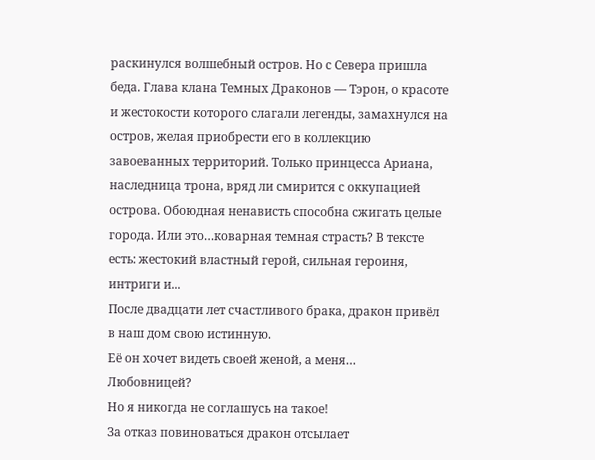раскинулся волшебный остров. Но с Севера пришла беда. Глава клана Темных Драконов — Тэрон, о красоте и жестокости которого слагали легенды, замахнулся на остров, желая приобрести его в коллекцию завоеванных территорий. Только принцесса Ариана, наследница трона, вряд ли смирится с оккупацией острова. Обоюдная ненависть способна сжигать целые города. Или это…коварная темная страсть? В тексте есть: жестокий властный герой, сильная героиня, интриги и...
После двадцати лет счастливого брака, дракон привёл в наш дом свою истинную.
Её он хочет видеть своей женой, а меня…
Любовницей?
Но я никогда не соглашусь на такое!
За отказ повиноваться дракон отсылает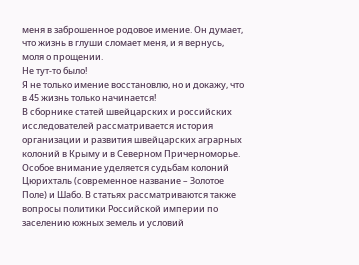меня в заброшенное родовое имение. Он думает, что жизнь в глуши сломает меня, и я вернусь, моля о прощении.
Не тут-то было!
Я не только имение восстановлю, но и докажу, что в 45 жизнь только начинается!
В сборнике статей швейцарских и российских исследователей рассматривается история организации и развития швейцарских аграрных колоний в Крыму и в Северном Причерноморье. Особое внимание уделяется судьбам колоний Цюрихталь (современное название – Золотое Поле) и Шабо. В статьях рассматриваются также вопросы политики Российской империи по заселению южных земель и условий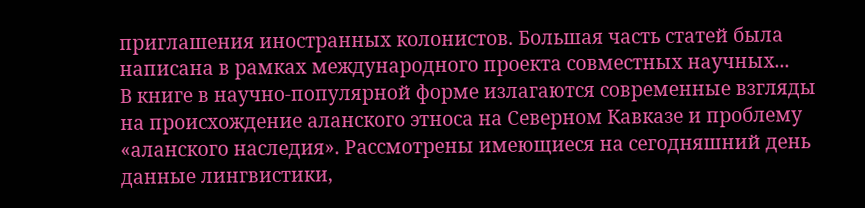приглашения иностранных колонистов. Большая часть статей была написана в рамках международного проекта совместных научных...
В книге в научно-популярной форме излагаются современные взгляды на происхождение аланского этноса на Северном Кавказе и проблему «аланского наследия». Рассмотрены имеющиеся на сегодняшний день данные лингвистики,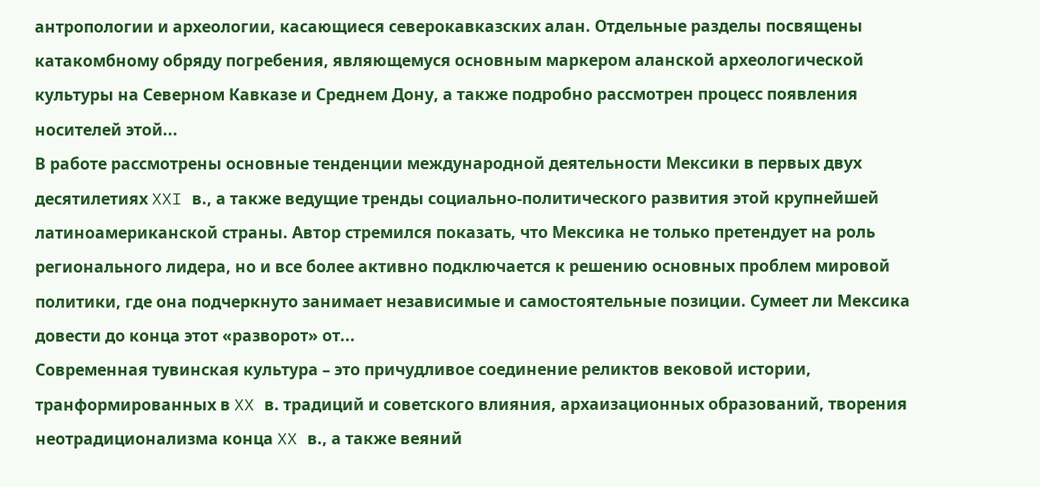антропологии и археологии, касающиеся северокавказских алан. Отдельные разделы посвящены катакомбному обряду погребения, являющемуся основным маркером аланской археологической культуры на Северном Кавказе и Среднем Дону, а также подробно рассмотрен процесс появления носителей этой...
В работе рассмотрены основные тенденции международной деятельности Мексики в первых двух десятилетиях XXI в., а также ведущие тренды социально-политического развития этой крупнейшей латиноамериканской страны. Автор стремился показать, что Мексика не только претендует на роль регионального лидера, но и все более активно подключается к решению основных проблем мировой политики, где она подчеркнуто занимает независимые и самостоятельные позиции. Сумеет ли Мексика довести до конца этот «разворот» от...
Современная тувинская культура – это причудливое соединение реликтов вековой истории, транформированных в XX в. традиций и советского влияния, архаизационных образований, творения неотрадиционализма конца XX в., а также веяний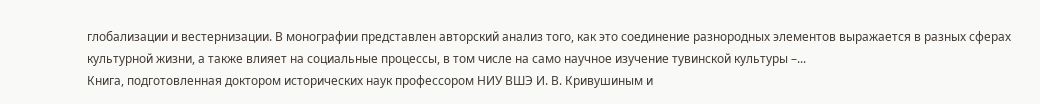глобализации и вестернизации. В монографии представлен авторский анализ того, как это соединение разнородных элементов выражается в разных сферах культурной жизни, а также влияет на социальные процессы, в том числе на само научное изучение тувинской культуры –...
Книга, подготовленная доктором исторических наук профессором НИУ ВШЭ И. В. Кривушиным и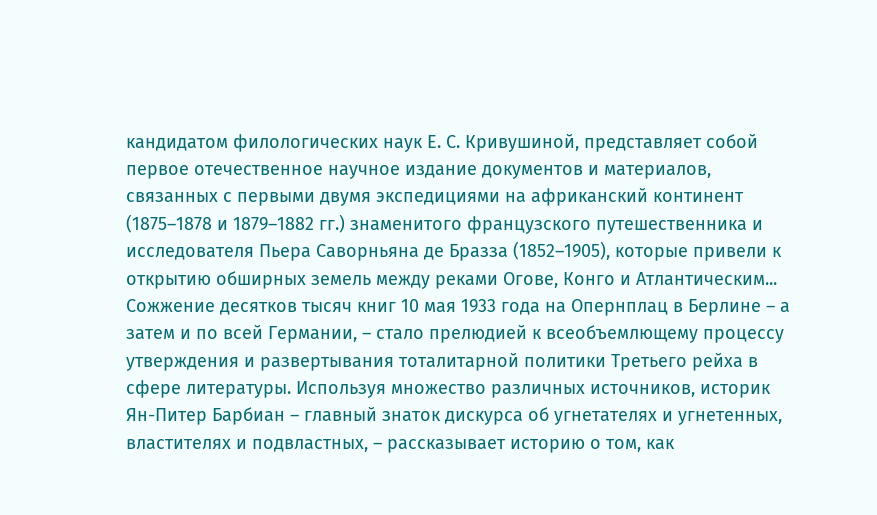кандидатом филологических наук Е. С. Кривушиной, представляет собой первое отечественное научное издание документов и материалов, связанных с первыми двумя экспедициями на африканский континент (1875–1878 и 1879–1882 гг.) знаменитого французского путешественника и исследователя Пьера Саворньяна де Бразза (1852–1905), которые привели к открытию обширных земель между реками Огове, Конго и Атлантическим...
Сожжение десятков тысяч книг 10 мая 1933 года на Опернплац в Берлине – а затем и по всей Германии, – стало прелюдией к всеобъемлющему процессу утверждения и развертывания тоталитарной политики Третьего рейха в сфере литературы. Используя множество различных источников, историк Ян-Питер Барбиан – главный знаток дискурса об угнетателях и угнетенных, властителях и подвластных, – рассказывает историю о том, как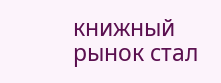книжный рынок стал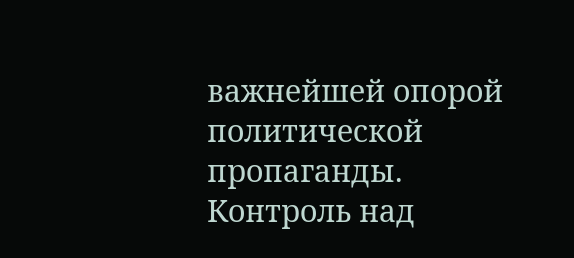важнейшей опорой политической пропаганды. Контроль над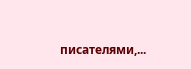писателями,...